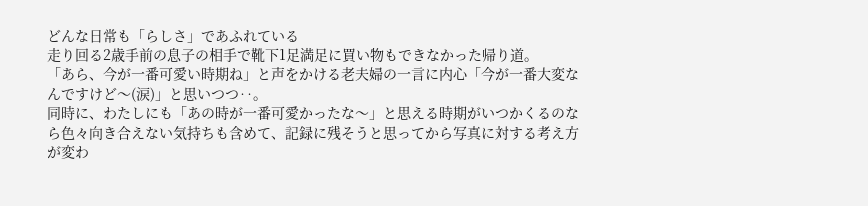どんな日常も「らしさ」であふれている
走り回る2歳手前の息子の相手で靴下1足満足に買い物もできなかった帰り道。
「あら、今が一番可愛い時期ね」と声をかける老夫婦の一言に内心「今が一番大変なんですけど〜(涙)」と思いつつ‥。
同時に、わたしにも「あの時が一番可愛かったな〜」と思える時期がいつかくるのなら色々向き合えない気持ちも含めて、記録に残そうと思ってから写真に対する考え方が変わ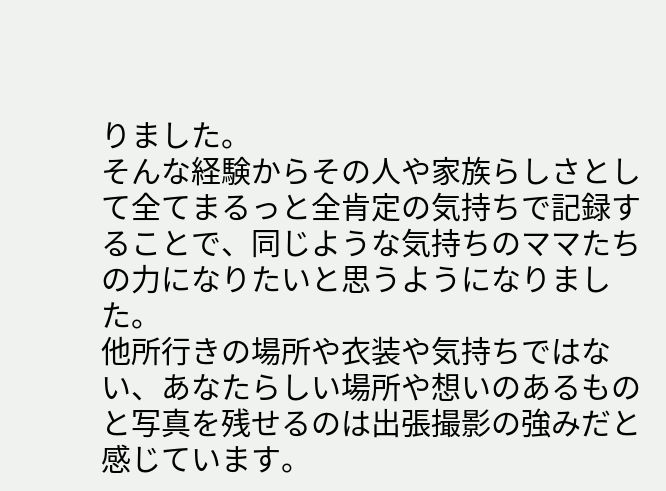りました。
そんな経験からその人や家族らしさとして全てまるっと全肯定の気持ちで記録することで、同じような気持ちのママたちの力になりたいと思うようになりました。
他所行きの場所や衣装や気持ちではない、あなたらしい場所や想いのあるものと写真を残せるのは出張撮影の強みだと感じています。